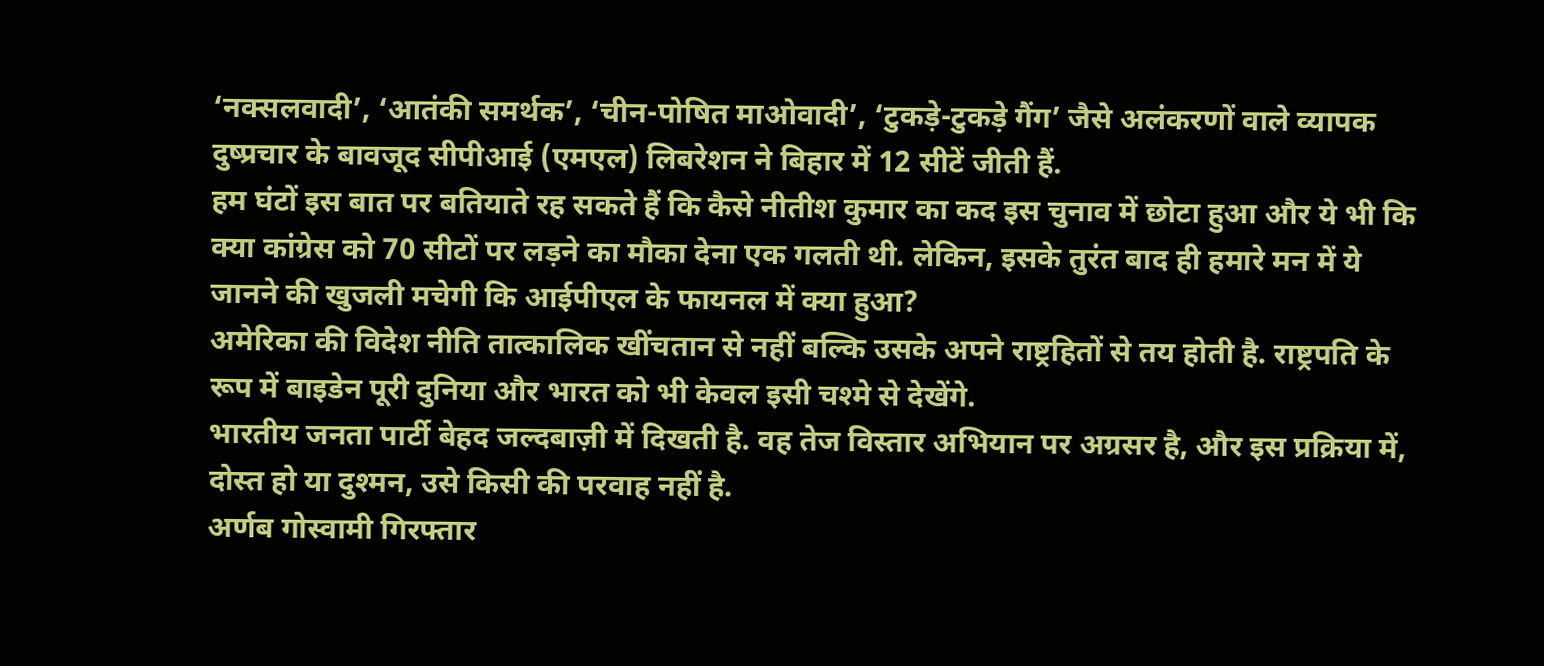‘नक्सलवादी’, ‘आतंकी समर्थक’, ‘चीन-पोषित माओवादी’, ‘टुकड़े-टुकड़े गैंग’ जैसे अलंकरणों वाले व्यापक दुष्प्रचार के बावजूद सीपीआई (एमएल) लिबरेशन ने बिहार में 12 सीटें जीती हैं.
हम घंटों इस बात पर बतियाते रह सकते हैं कि कैसे नीतीश कुमार का कद इस चुनाव में छोटा हुआ और ये भी कि क्या कांग्रेस को 70 सीटों पर लड़ने का मौका देना एक गलती थी. लेकिन, इसके तुरंत बाद ही हमारे मन में ये जानने की खुजली मचेगी कि आईपीएल के फायनल में क्या हुआ?
अमेरिका की विदेश नीति तात्कालिक खींचतान से नहीं बल्कि उसके अपने राष्ट्रहितों से तय होती है. राष्ट्रपति के रूप में बाइडेन पूरी दुनिया और भारत को भी केवल इसी चश्मे से देखेंगे.
भारतीय जनता पार्टी बेहद जल्दबाज़ी में दिखती है. वह तेज विस्तार अभियान पर अग्रसर है, और इस प्रक्रिया में, दोस्त हो या दुश्मन, उसे किसी की परवाह नहीं है.
अर्णब गोस्वामी गिरफ्तार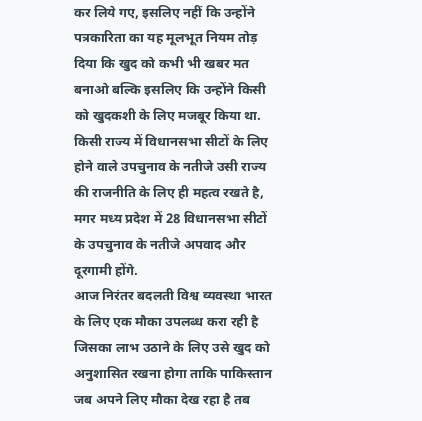कर लिये गए, इसलिए नहीं कि उन्होंने पत्रकारिता का यह मूलभूत नियम तोड़ दिया कि खुद को कभी भी खबर मत बनाओ बल्कि इसलिए कि उन्होंने किसी को खुदकशी के लिए मजबूर किया था.
किसी राज्य में विधानसभा सीटों के लिए होने वाले उपचुनाव के नतीजे उसी राज्य की राजनीति के लिए ही महत्व रखते है, मगर मध्य प्रदेश में 28 विधानसभा सीटों के उपचुनाव के नतीजे अपवाद और दूरगामी होंगे.
आज निरंतर बदलती विश्व व्यवस्था भारत के लिए एक मौका उपलब्ध करा रही है जिसका लाभ उठाने के लिए उसे खुद को अनुशासित रखना होगा ताकि पाकिस्तान जब अपने लिए मौका देख रहा है तब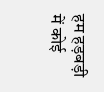हम हड़बड़ी में कोई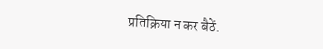प्रतिक्रिया न कर बैठें.